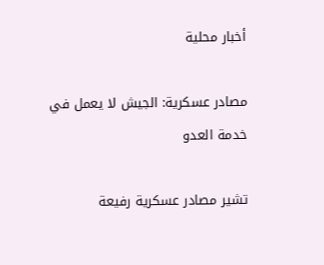أخبار محلية

مصادر عسكرية: الجيش لا يعمل في خدمة العدو

تشير مصادر عسكرية رفيعة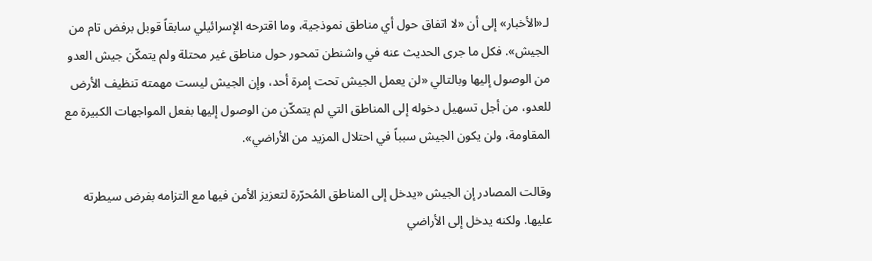لـ«الأخبار» إلى أن «لا اتفاق حول أي مناطق نموذجية، وما اقترحه الإسرائيلي سابقاً قوبل برفض تام من الجيش». فكل ما جرى الحديث عنه في واشنطن تمحور حول مناطق غير محتلة ولم يتمكّن جيش العدو من الوصول إليها وبالتالي «لن يعمل الجيش تحت إمرة أحد، وإن الجيش ليست مهمته تنظيف الأرض للعدو، من أجل تسهيل دخوله إلى المناطق التي لم يتمكّن من الوصول إليها بفعل المواجهات الكبيرة مع المقاومة، ولن يكون الجيش سبباً في احتلال المزيد من الأراضي».

وقالت المصادر إن الجيش «يدخل إلى المناطق المُحرّرة لتعزيز الأمن فيها مع التزامه بفرض سيطرته عليها. ولكنه يدخل إلى الأراضي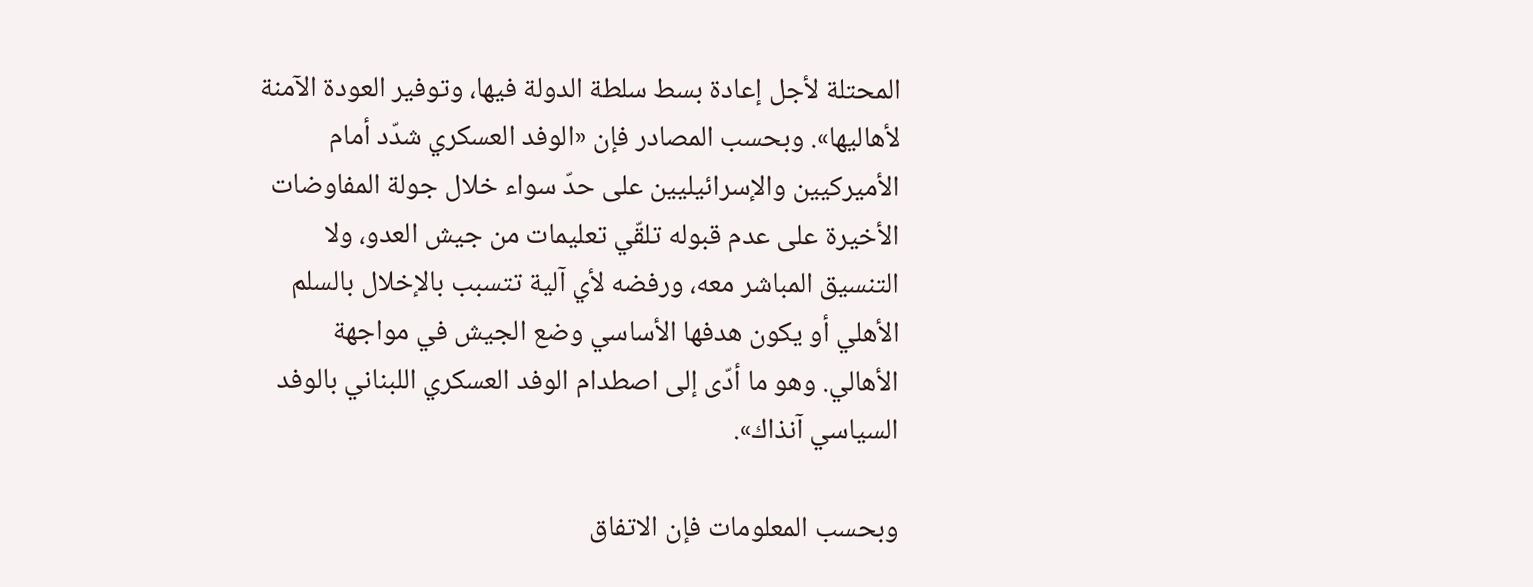المحتلة لأجل إعادة بسط سلطة الدولة فيها، وتوفير العودة الآمنة لأهاليها». وبحسب المصادر فإن «الوفد العسكري شدّد أمام الأميركيين والإسرائيليين على حدّ سواء خلال جولة المفاوضات الأخيرة على عدم قبوله تلقّي تعليمات من جيش العدو، ولا التنسيق المباشر معه، ورفضه لأي آلية تتسبب بالإخلال بالسلم الأهلي أو يكون هدفها الأساسي وضع الجيش في مواجهة الأهالي. وهو ما أدّى إلى اصطدام الوفد العسكري اللبناني بالوفد السياسي آنذاك».

وبحسب المعلومات فإن الاتفاق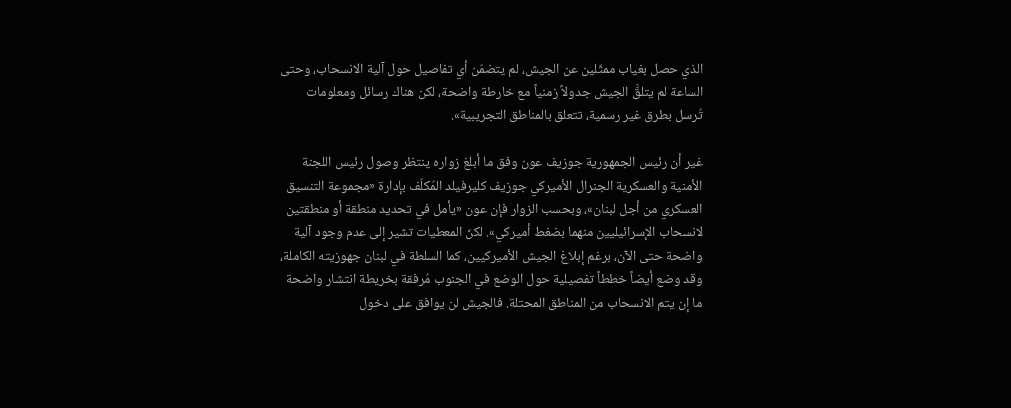الذي حصل بغياب ممثّلين عن الجيش، لم يتضمّن أي تفاصيل حول آلية الانسحاب، وحتى الساعة لم يتلقَّ الجيش جدولاً زمنياً مع خارطة واضحة، لكن هناك رسائل ومعلومات تُرسل بطرق غير رسمية، تتعلق بالمناطق التجريبية».

غير أن رئيس الجمهورية جوزيف عون وفق ما أبلغ زواره ينتظر وصول رئيس اللجنة الأمنية والعسكرية الجنرال الأميركي جوزيف كليرفيلد المُكلّف بإدارة «مجموعة التنسيق العسكري من أجل لبنان»، وبحسب الزوار فإن عون «يأمل في تحديد منطقة أو منطقتين لانسحاب الإسرائيليين منهما بضغط أميركي». لكنّ المعطيات تشير إلى عدم وجود آلية واضحة حتى الآن، برغم إبلاغ الجيش الأميركيين، كما السلطة في لبنان جهوزيته الكاملة، وقد وضع أيضاً خططاً تفصيلية حول الوضع في الجنوب مُرفقة بخريطة انتشار واضحة ما إن يتم الانسحاب من المناطق المحتلة. فالجيش لن يوافق على دخول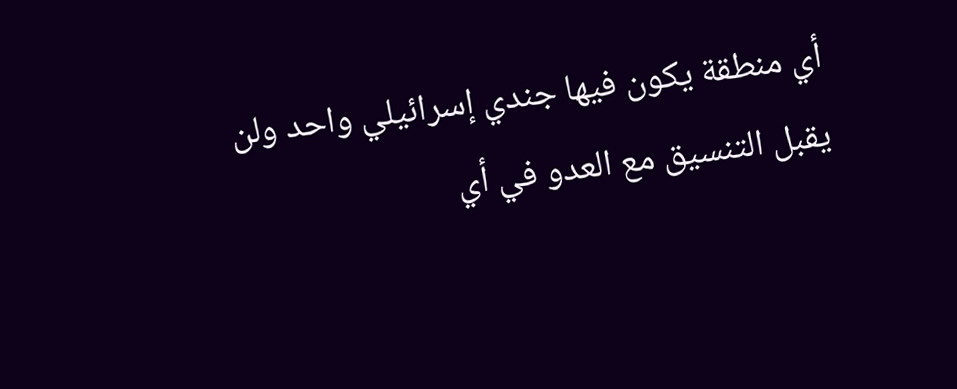أي منطقة يكون فيها جندي إسرائيلي واحد ولن يقبل التنسيق مع العدو في أي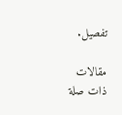تفصيل.

مقالات ذات صلة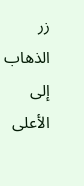زر الذهاب إلى الأعلى